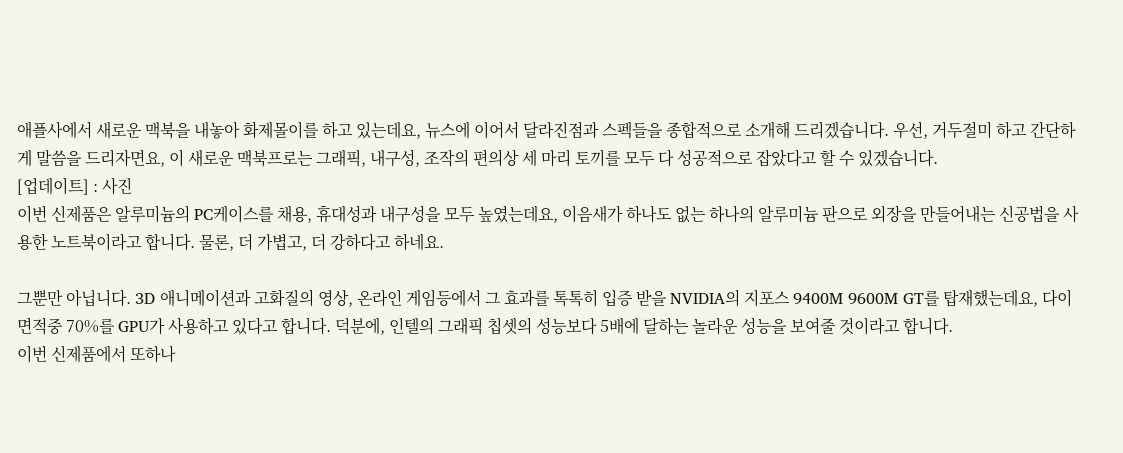애플사에서 새로운 맥북을 내놓아 화제몰이를 하고 있는데요, 뉴스에 이어서 달라진점과 스펙들을 종합적으로 소개해 드리겠습니다. 우선, 거두절미 하고 간단하게 말씀을 드리자면요, 이 새로운 맥북프로는 그래픽, 내구성, 조작의 편의상 세 마리 토끼를 모두 다 성공적으로 잡았다고 할 수 있겠습니다.
[업데이트] : 사진
이번 신제품은 알루미늄의 PC케이스를 채용, 휴대성과 내구성을 모두 높였는데요, 이음새가 하나도 없는 하나의 알루미늄 판으로 외장을 만들어내는 신공법을 사용한 노트북이라고 합니다. 물론, 더 가볍고, 더 강하다고 하네요.

그뿐만 아닙니다. 3D 애니메이션과 고화질의 영상, 온라인 게임등에서 그 효과를 톡톡히 입증 받을 NVIDIA의 지포스 9400M 9600M GT를 탑재했는데요, 다이 면적중 70%를 GPU가 사용하고 있다고 합니다. 덕분에, 인텔의 그래픽 칩셋의 성능보다 5배에 달하는 놀라운 성능을 보여줄 것이라고 합니다.
이번 신제품에서 또하나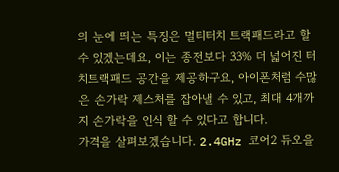의 눈에 띄는 특징은 멀티터치 트랙패드라고 할 수 있겠는데요, 이는 종전보다 33% 더 넓어진 터치트랙패드 공간을 제공하구요, 아이폰처럼 수많은 손가락 제스처를 잡아낼 수 있고, 최대 4개까지 손가락을 인식 할 수 있다고 합니다.
가격을 살펴보겠습니다. 2.4GHz 코어2 듀오을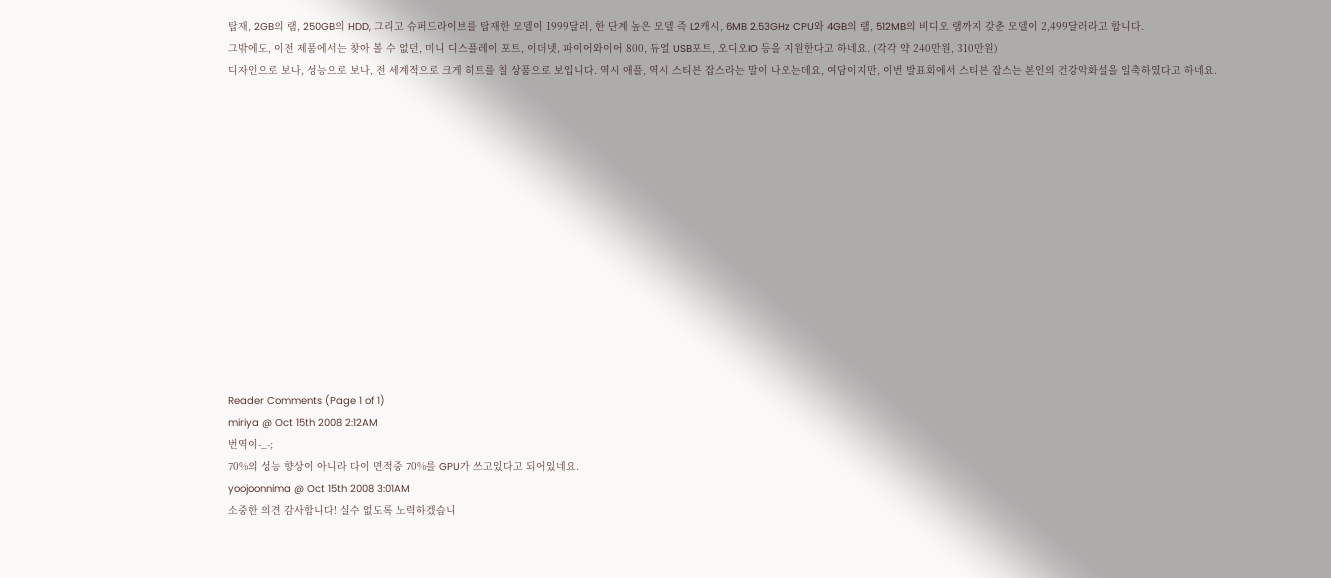탑재, 2GB의 램, 250GB의 HDD, 그리고 슈퍼드라이브를 탑재한 모델이 1999달러, 한 단계 높은 모델 즉 L2캐시, 6MB 2.53GHz CPU와 4GB의 램, 512MB의 비디오 램까지 갖춘 모델이 2,499달러라고 합니다.
그밖에도, 이전 제품에서는 찾아 볼 수 없던, 미니 디스플레이 포트, 이더넷, 파이어와이어 800, 듀얼 USB포트, 오디오IO 등을 지원한다고 하네요. (각각 약 240만원, 310만원)
디자인으로 보나, 성능으로 보나, 전 세계적으로 크게 히트를 칠 상품으로 보입니다. 역시 애플, 역시 스티븐 잡스라는 말이 나오는데요, 여담이지만, 이번 발표회에서 스티븐 잡스는 본인의 건강악화설을 일축하였다고 하네요.














Reader Comments (Page 1 of 1)
miriya @ Oct 15th 2008 2:12AM
번역이-_-;
70%의 성능 향상이 아니라 다이 면적중 70%를 GPU가 쓰고있다고 되어있네요.
yoojoonnima @ Oct 15th 2008 3:01AM
소중한 의견 감사합니다! 실수 없도록 노력하겠습니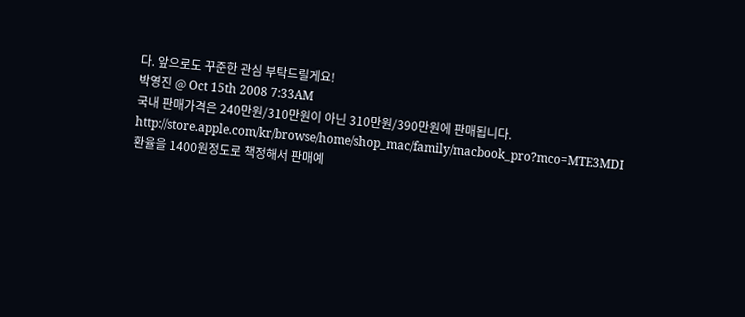다. 앞으로도 꾸준한 관심 부탁드릴게요!
박영진 @ Oct 15th 2008 7:33AM
국내 판매가격은 240만원/310만원이 아닌 310만원/390만원에 판매됩니다.
http://store.apple.com/kr/browse/home/shop_mac/family/macbook_pro?mco=MTE3MDI
환율을 1400원정도로 책정해서 판매예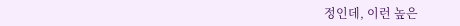정인데, 이런 높은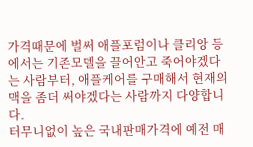가격때문에 벌써 애플포럼이나 클리앙 등에서는 기존모델을 끌어안고 죽어야겠다는 사람부터, 애플케어를 구매해서 현재의 맥을 좀더 써야겠다는 사람까지 다양합니다.
터무니없이 높은 국내판매가격에 예전 매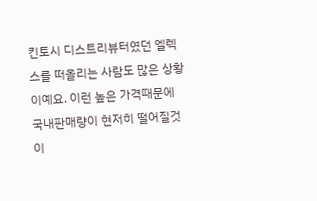킨토시 디스트리뷰터였던 엘렉스를 떠올리는 사람도 많은 상황이예요. 이런 높은 가격때문에 국내판매량이 현저히 떨어질것이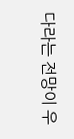다라는 전망이 우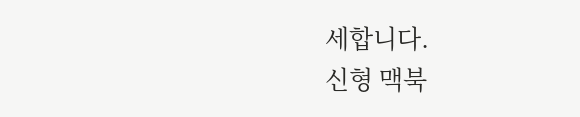세합니다.
신형 맥북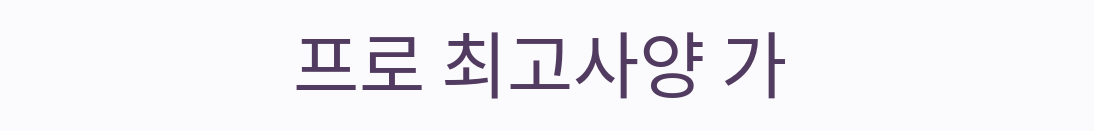프로 최고사양 가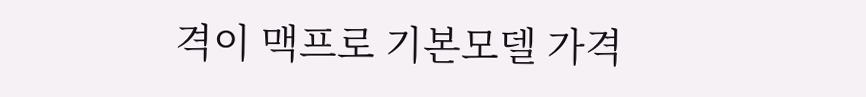격이 맥프로 기본모델 가격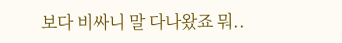보다 비싸니 말 다나왔죠 뭐..